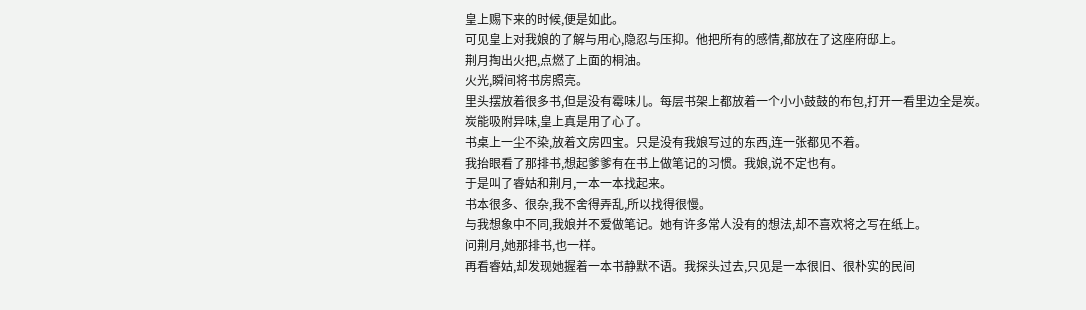皇上赐下来的时候,便是如此。
可见皇上对我娘的了解与用心,隐忍与压抑。他把所有的感情,都放在了这座府邸上。
荆月掏出火把,点燃了上面的桐油。
火光,瞬间将书房照亮。
里头摆放着很多书,但是没有霉味儿。每层书架上都放着一个小小鼓鼓的布包,打开一看里边全是炭。
炭能吸附异味,皇上真是用了心了。
书桌上一尘不染,放着文房四宝。只是没有我娘写过的东西,连一张都见不着。
我抬眼看了那排书,想起爹爹有在书上做笔记的习惯。我娘,说不定也有。
于是叫了睿姑和荆月,一本一本找起来。
书本很多、很杂,我不舍得弄乱,所以找得很慢。
与我想象中不同,我娘并不爱做笔记。她有许多常人没有的想法,却不喜欢将之写在纸上。
问荆月,她那排书,也一样。
再看睿姑,却发现她握着一本书静默不语。我探头过去,只见是一本很旧、很朴实的民间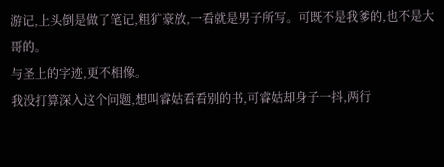游记,上头倒是做了笔记,粗犷豪放,一看就是男子所写。可既不是我爹的,也不是大哥的。
与圣上的字迹,更不相像。
我没打算深入这个问题,想叫睿姑看看别的书,可睿姑却身子一抖,两行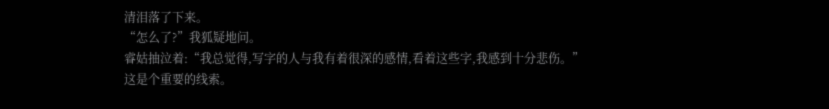清泪落了下来。
“怎么了?”我狐疑地问。
睿姑抽泣着:“我总觉得,写字的人与我有着很深的感情,看着这些字,我感到十分悲伤。”
这是个重要的线索。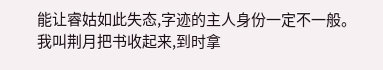能让睿姑如此失态,字迹的主人身份一定不一般。
我叫荆月把书收起来,到时拿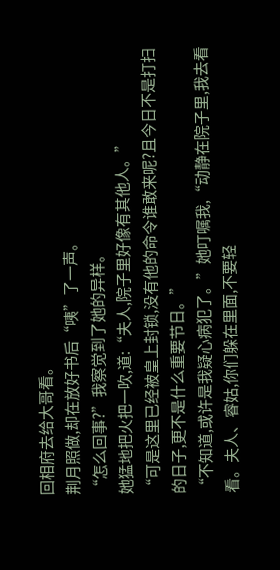回相府去给大哥看。
荆月照做,却在放好书后“咦”了一声。
“怎么回事?”我察觉到了她的异样。
她猛地把火把一吹,道:“夫人,院子里好像有其他人。”
“可是这里已经被皇上封锁,没有他的命令谁敢来呢?且今日不是打扫的日子,更不是什么重要节日。”
“不知道,或许是我疑心病犯了。”她叮嘱我,“动静在院子里,我去看看。夫人、睿姑,你们躲在里面,不要轻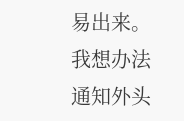易出来。我想办法通知外头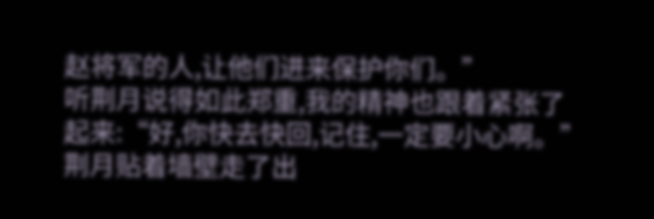赵将军的人,让他们进来保护你们。”
听荆月说得如此郑重,我的精神也跟着紧张了起来:“好,你快去快回,记住,一定要小心啊。”
荆月贴着墙壁走了出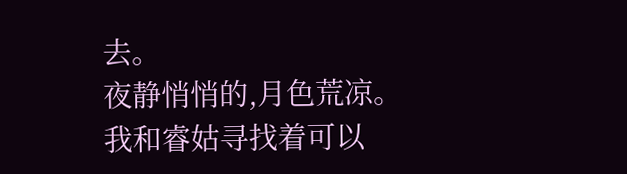去。
夜静悄悄的,月色荒凉。
我和睿姑寻找着可以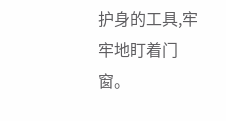护身的工具,牢牢地盯着门窗。